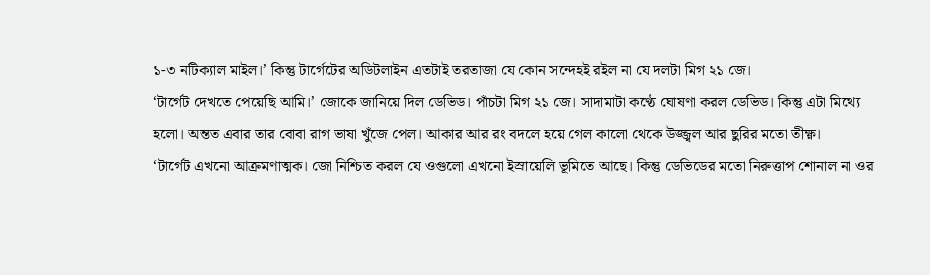১-৩ নটিক্যাল মাইল।’ কিন্তু টার্গেটের অডিটলাইন এতটাই তরতাজা যে কোন সন্দেহই রইল না যে দলটা মিগ ২১ জে।
‘টার্গেট দেখতে পেয়েছি আমি।’ জোকে জানিয়ে দিল ডেভিড। পাঁচটা মিগ ২১ জে। সাদামাটা কণ্ঠে ঘোষণা করল ডেভিড। কিন্তু এটা মিথ্যে হলো। অন্তত এবার তার বোবা রাগ ভাষা খুঁজে পেল। আকার আর রং বদলে হয়ে গেল কালো থেকে উজ্জ্বল আর ছুরির মতো তীক্ষ্ণ।
‘টার্গেট এখনো আক্রমণাত্মক। জো নিশ্চিত করল যে ওগুলো এখনো ইস্রায়েলি ভূমিতে আছে। কিন্তু ডেভিডের মতো নিরুত্তাপ শোনাল না ওর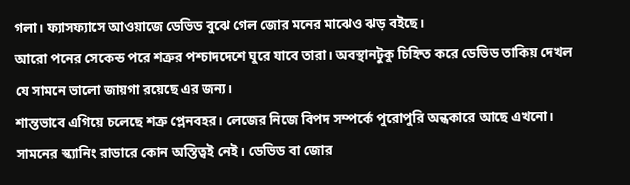গলা। ফ্যাসফ্যাসে আওয়াজে ডেভিড বুঝে গেল জোর মনের মাঝেও ঝড় বইছে।
আরো পনের সেকেন্ড পরে শত্রুর পশ্চাদদেশে ঘুরে যাবে তারা। অবস্থানটুকু চিহ্নিত করে ডেভিড তাকিয় দেখল যে সামনে ভালো জায়গা রয়েছে এর জন্য।
শান্তভাবে এগিয়ে চলেছে শত্রু প্লেনবহর। লেজের নিজে বিপদ সম্পর্কে পুরোপুরি অন্ধকারে আছে এখনো। সামনের স্ক্যানিং রাডারে কোন অস্তিত্বই নেই। ডেভিড বা জোর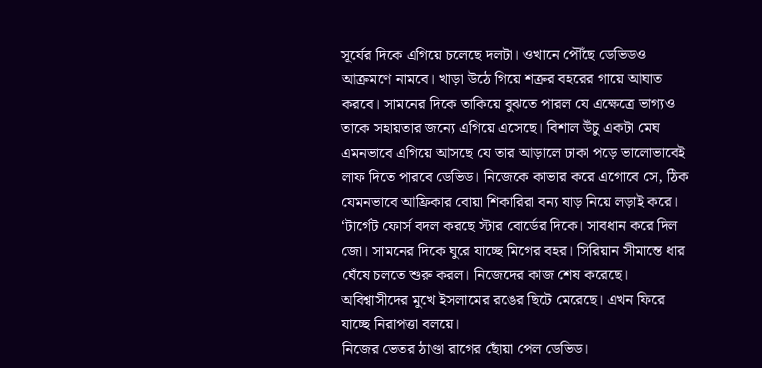সূর্যের দিকে এগিয়ে চলেছে দলটা। ওখানে পৌঁছে ডেভিডও আক্রমণে নামবে। খাড়া উঠে গিয়ে শক্রর বহরের গায়ে আঘাত করবে। সামনের দিকে তাকিয়ে বুঝতে পারল যে এক্ষেত্রে ভাগ্যও তাকে সহায়তার জন্যে এগিয়ে এসেছে। বিশাল উঁচু একটা মেঘ এমনভাবে এগিয়ে আসছে যে তার আড়ালে ঢাকা পড়ে ভালোভাবেই লাফ দিতে পারবে ডেভিড। নিজেকে কাভার করে এগোবে সে, ঠিক যেমনভাবে আফ্রিকার বোয়া শিকারিরা বন্য ষাড় নিয়ে লড়াই করে।
‘টার্গেট ফোর্স বদল করছে স্টার বোর্ডের দিকে। সাবধান করে দিল জো। সামনের দিকে ঘুরে যাচ্ছে মিগের বহর। সিরিয়ান সীমান্তে ধার ঘেঁষে চলতে শুরু করল। নিজেদের কাজ শেষ করেছে। অবিশ্বাসীদের মুখে ইসলামের রঙের ছিটে মেরেছে। এখন ফিরে যাচ্ছে নিরাপত্তা বলয়ে।
নিজের ভেতর ঠাণ্ডা রাগের ছোঁয়া পেল ডেভিড।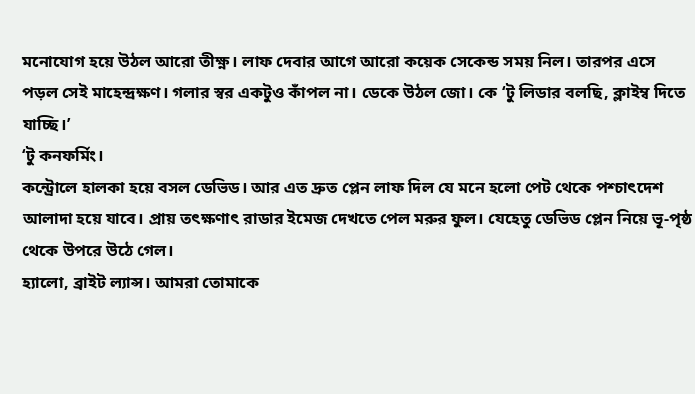মনোযোগ হয়ে উঠল আরো তীক্ষ্ণ। লাফ দেবার আগে আরো কয়েক সেকেন্ড সময় নিল। তারপর এসে পড়ল সেই মাহেন্দ্রক্ষণ। গলার স্বর একটুও কাঁপল না। ডেকে উঠল জো। কে ‘টু লিডার বলছি, ক্লাইম্ব দিতে যাচ্ছি।’
‘টু কনফর্মিং।
কন্ট্রোলে হালকা হয়ে বসল ডেভিড। আর এত দ্রুত প্লেন লাফ দিল যে মনে হলো পেট থেকে পশ্চাৎদেশ আলাদা হয়ে যাবে। প্রায় তৎক্ষণাৎ রাডার ইমেজ দেখতে পেল মরুর ফুল। যেহেতু ডেভিড প্লেন নিয়ে ভূ-পৃষ্ঠ থেকে উপরে উঠে গেল।
হ্যালো, ব্রাইট ল্যান্স। আমরা তোমাকে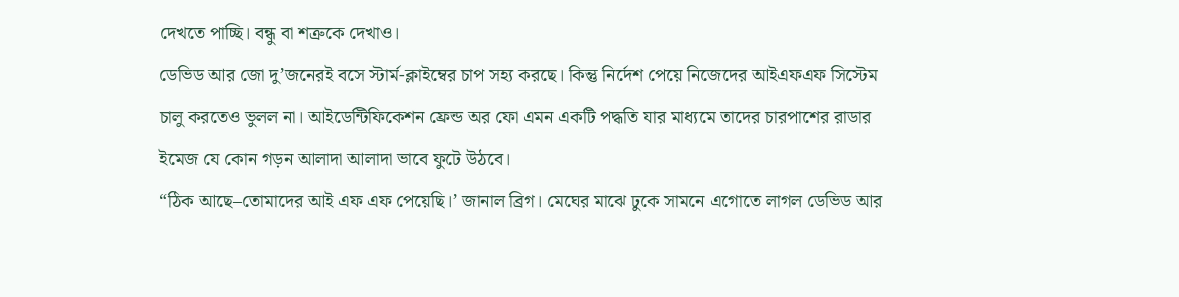দেখতে পাচ্ছি। বন্ধু বা শত্রুকে দেখাও।
ডেভিড আর জো দু’জনেরই বসে স্টার্ম-ক্লাইম্বের চাপ সহ্য করছে। কিন্তু নির্দেশ পেয়ে নিজেদের আইএফএফ সিস্টেম চালু করতেও ভুলল না। আইডেন্টিফিকেশন ফ্রেন্ড অর ফো এমন একটি পদ্ধতি যার মাধ্যমে তাদের চারপাশের রাডার ইমেজ যে কোন গড়ন আলাদা আলাদা ভাবে ফুটে উঠবে।
“ঠিক আছে–তোমাদের আই এফ এফ পেয়েছি।’ জানাল ব্রিগ। মেঘের মাঝে ঢুকে সামনে এগোতে লাগল ডেভিড আর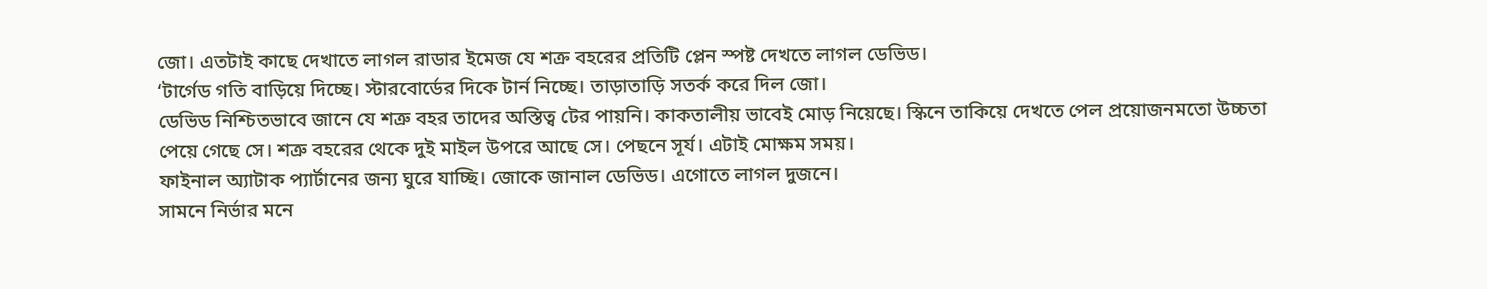জো। এতটাই কাছে দেখাতে লাগল রাডার ইমেজ যে শক্র বহরের প্রতিটি প্লেন স্পষ্ট দেখতে লাগল ডেভিড।
‘টার্গেড গতি বাড়িয়ে দিচ্ছে। স্টারবোর্ডের দিকে টার্ন নিচ্ছে। তাড়াতাড়ি সতর্ক করে দিল জো।
ডেভিড নিশ্চিতভাবে জানে যে শত্রু বহর তাদের অস্তিত্ব টের পায়নি। কাকতালীয় ভাবেই মোড় নিয়েছে। স্কিনে তাকিয়ে দেখতে পেল প্রয়োজনমতো উচ্চতা পেয়ে গেছে সে। শত্রু বহরের থেকে দুই মাইল উপরে আছে সে। পেছনে সূর্য। এটাই মোক্ষম সময়।
ফাইনাল অ্যাটাক প্যার্টানের জন্য ঘুরে যাচ্ছি। জোকে জানাল ডেভিড। এগোতে লাগল দুজনে।
সামনে নির্ভার মনে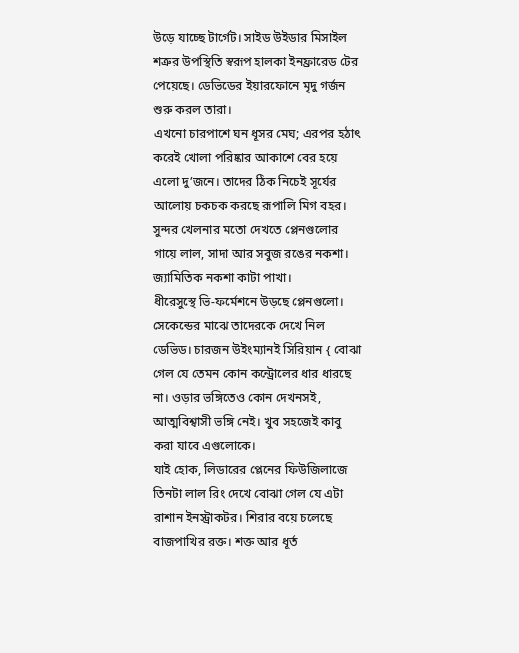উড়ে যাচ্ছে টার্গেট। সাইড উইডার মিসাইল শত্রুর উপস্থিতি স্বরূপ হালকা ইনফ্রারেড টের পেয়েছে। ডেভিডের ইয়ারফোনে মৃদু গর্জন শুরু করল তারা।
এখনো চারপাশে ঘন ধূসর মেঘ; এরপর হঠাৎ করেই খোলা পরিষ্কার আকাশে বের হয়ে এলো দু’জনে। তাদের ঠিক নিচেই সূর্যের আলোয় চকচক করছে রূপালি মিগ বহর। সুন্দর খেলনার মতো দেখতে প্লেনগুলোর গায়ে লাল, সাদা আর সবুজ রঙের নকশা। জ্যামিতিক নকশা কাটা পাখা।
ধীরেসুস্থে ভি-ফর্মেশনে উড়ছে প্লেনগুলো। সেকেন্ডের মাঝে তাদেরকে দেখে নিল ডেভিড। চারজন উইংম্যানই সিরিয়ান { বোঝা গেল যে তেমন কোন কন্ট্রোলের ধার ধারছে না। ওড়ার ভঙ্গিতেও কোন দেখনসই, আত্মবিশ্বাসী ভঙ্গি নেই। খুব সহজেই কাবু করা যাবে এগুলোকে।
যাই হোক, লিডারের প্লেনের ফিউজিলাজে তিনটা লাল রিং দেখে বোঝা গেল যে এটা রাশান ইনস্ট্রাকটর। শিরার বয়ে চলেছে বাজপাখির রক্ত। শক্ত আর ধূর্ত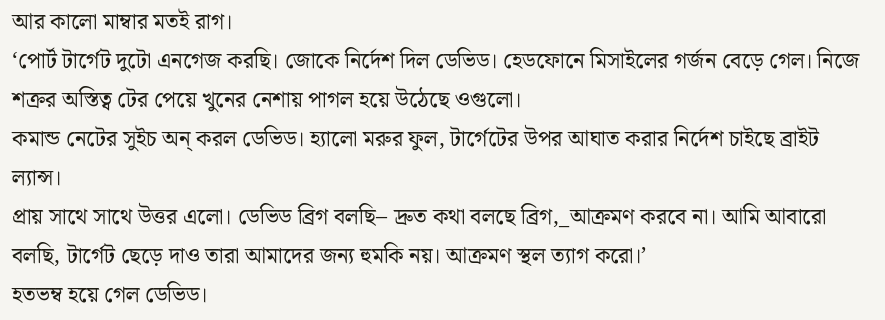আর কালো মাম্বার মতই রাগ।
‘পোর্ট টার্গেট দুটো এনগেজ করছি। জোকে নির্দেশ দিল ডেভিড। হেডফোনে মিসাইলের গর্জন বেড়ে গেল। নিজে শক্রর অস্তিত্ব টের পেয়ে খুনের নেশায় পাগল হয়ে উঠেছে ওগুলো।
কমান্ড নেটের সুইচ অন্ করল ডেভিড। হ্যালো মরুর ফুল, টার্গেটের উপর আঘাত করার নির্দেশ চাইছে ব্রাইট ল্যান্স।
প্রায় সাথে সাথে উত্তর এলো। ডেভিড ব্রিগ বলছি– দ্রুত কথা বলছে ব্রিগ,_আক্রমণ করবে না। আমি আবারো বলছি, টার্গেট ছেড়ে দাও তারা আমাদের জন্য হুমকি নয়। আক্রমণ স্থল ত্যাগ করো।’
হতভম্ব হয়ে গেল ডেভিড।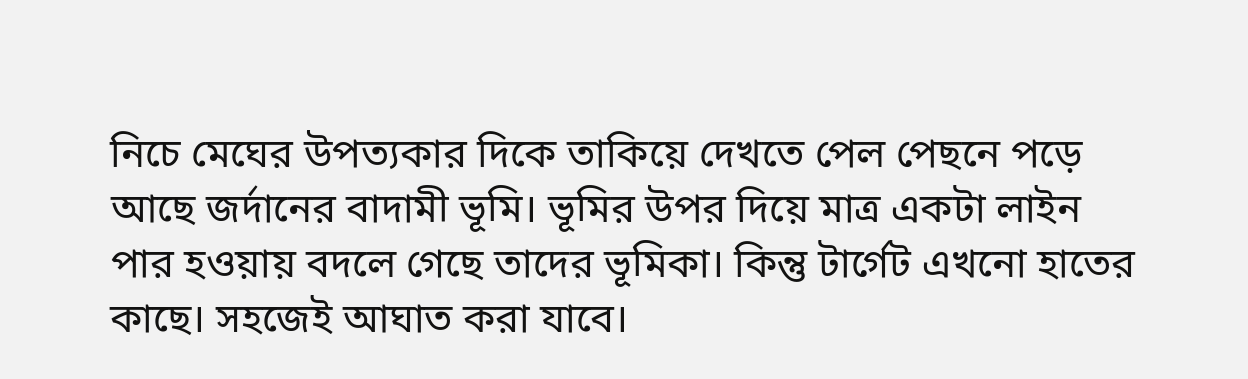নিচে মেঘের উপত্যকার দিকে তাকিয়ে দেখতে পেল পেছনে পড়ে আছে জর্দানের বাদামী ভূমি। ভূমির উপর দিয়ে মাত্র একটা লাইন পার হওয়ায় বদলে গেছে তাদের ভূমিকা। কিন্তু টার্গেট এখনো হাতের কাছে। সহজেই আঘাত করা যাবে।